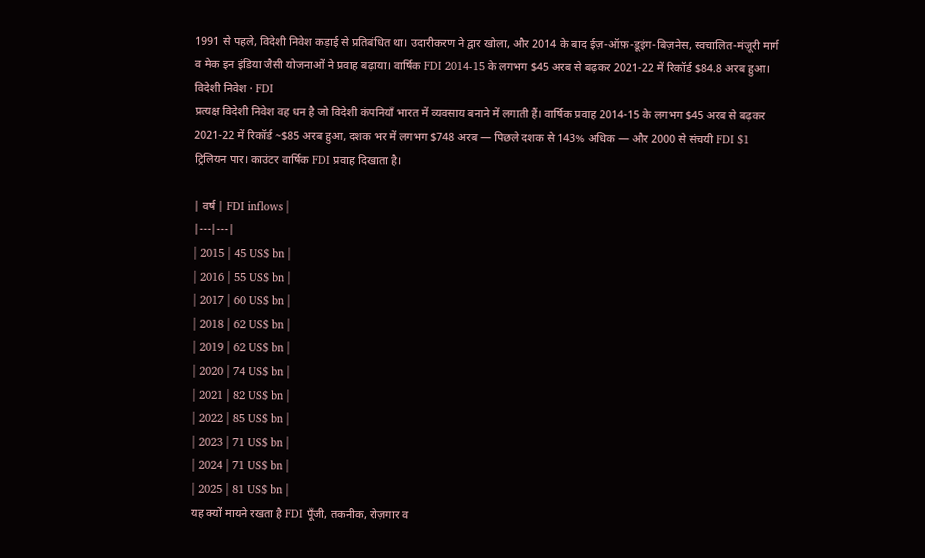1991 से पहले, विदेशी निवेश कड़ाई से प्रतिबंधित था। उदारीकरण ने द्वार खोला, और 2014 के बाद ईज़-ऑफ़-डूइंग-बिज़नेस, स्वचालित-मंज़ूरी मार्ग व मेक इन इंडिया जैसी योजनाओं ने प्रवाह बढ़ाया। वार्षिक FDI 2014-15 के लगभग $45 अरब से बढ़कर 2021-22 में रिकॉर्ड $84.8 अरब हुआ।
विदेशी निवेश · FDI
प्रत्यक्ष विदेशी निवेश वह धन है जो विदेशी कंपनियाँ भारत में व्यवसाय बनाने में लगाती हैं। वार्षिक प्रवाह 2014-15 के लगभग $45 अरब से बढ़कर 2021-22 में रिकॉर्ड ~$85 अरब हुआ, दशक भर में लगभग $748 अरब — पिछले दशक से 143% अधिक — और 2000 से संचयी FDI $1 ट्रिलियन पार। काउंटर वार्षिक FDI प्रवाह दिखाता है।

| वर्ष | FDI inflows |
|---|---|
| 2015 | 45 US$ bn |
| 2016 | 55 US$ bn |
| 2017 | 60 US$ bn |
| 2018 | 62 US$ bn |
| 2019 | 62 US$ bn |
| 2020 | 74 US$ bn |
| 2021 | 82 US$ bn |
| 2022 | 85 US$ bn |
| 2023 | 71 US$ bn |
| 2024 | 71 US$ bn |
| 2025 | 81 US$ bn |
यह क्यों मायने रखता है FDI पूँजी, तकनीक, रोज़गार व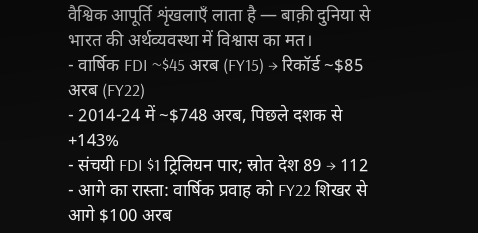वैश्विक आपूर्ति शृंखलाएँ लाता है — बाक़ी दुनिया से भारत की अर्थव्यवस्था में विश्वास का मत।
- वार्षिक FDI ~$45 अरब (FY15) → रिकॉर्ड ~$85 अरब (FY22)
- 2014-24 में ~$748 अरब, पिछले दशक से +143%
- संचयी FDI $1 ट्रिलियन पार; स्रोत देश 89 → 112
- आगे का रास्ता: वार्षिक प्रवाह को FY22 शिखर से आगे $100 अरब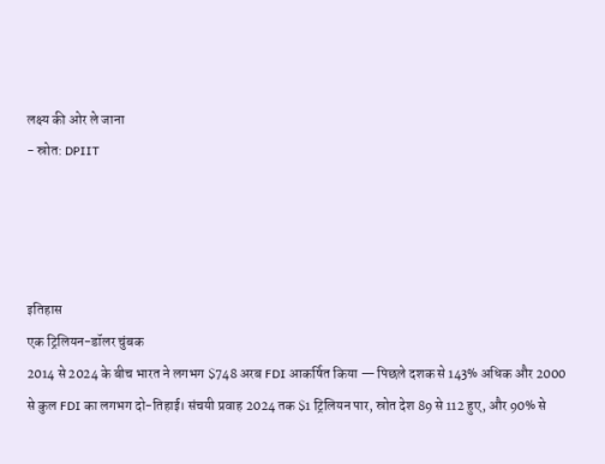लक्ष्य की ओर ले जाना
- स्रोत: DPIIT




इतिहास
एक ट्रिलियन-डॉलर चुंबक
2014 से 2024 के बीच भारत ने लगभग $748 अरब FDI आकर्षित किया — पिछले दशक से 143% अधिक और 2000 से कुल FDI का लगभग दो-तिहाई। संचयी प्रवाह 2024 तक $1 ट्रिलियन पार, स्रोत देश 89 से 112 हुए, और 90% से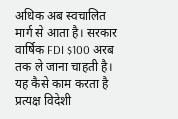अधिक अब स्वचालित मार्ग से आता है। सरकार वार्षिक FDI $100 अरब तक ले जाना चाहती है।
यह कैसे काम करता है
प्रत्यक्ष विदेशी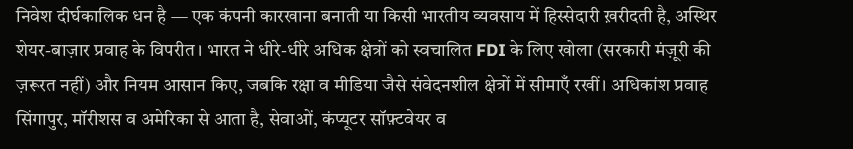निवेश दीर्घकालिक धन है — एक कंपनी कारखाना बनाती या किसी भारतीय व्यवसाय में हिस्सेदारी ख़रीदती है, अस्थिर शेयर-बाज़ार प्रवाह के विपरीत। भारत ने धीरे-धीरे अधिक क्षेत्रों को स्वचालित FDI के लिए खोला (सरकारी मंज़ूरी की ज़रूरत नहीं) और नियम आसान किए, जबकि रक्षा व मीडिया जैसे संवेदनशील क्षेत्रों में सीमाएँ रखीं। अधिकांश प्रवाह सिंगापुर, मॉरीशस व अमेरिका से आता है, सेवाओं, कंप्यूटर सॉफ़्टवेयर व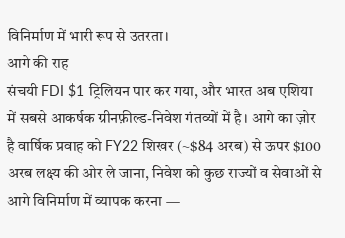विनिर्माण में भारी रूप से उतरता।
आगे की राह
संचयी FDI $1 ट्रिलियन पार कर गया, और भारत अब एशिया में सबसे आकर्षक ग्रीनफ़ील्ड-निवेश गंतव्यों में है। आगे का ज़ोर है वार्षिक प्रवाह को FY22 शिखर (~$84 अरब) से ऊपर $100 अरब लक्ष्य की ओर ले जाना, निवेश को कुछ राज्यों व सेवाओं से आगे विनिर्माण में व्यापक करना —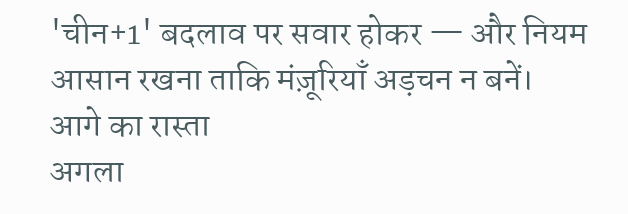'चीन+1' बदलाव पर सवार होकर — और नियम आसान रखना ताकि मंज़ूरियाँ अड़चन न बनें।
आगे का रास्ता
अगला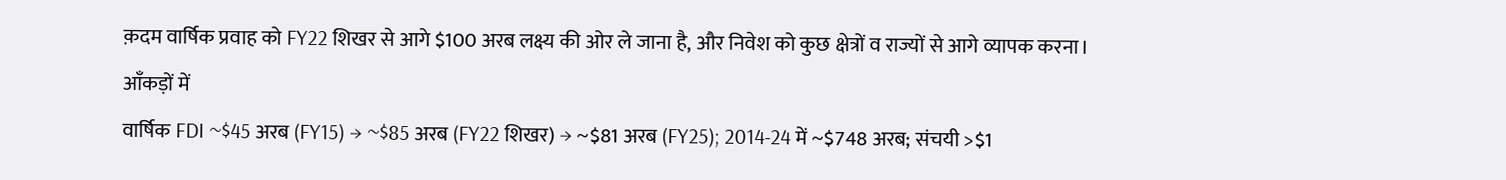क़दम वार्षिक प्रवाह को FY22 शिखर से आगे $100 अरब लक्ष्य की ओर ले जाना है, और निवेश को कुछ क्षेत्रों व राज्यों से आगे व्यापक करना।
आँकड़ों में
वार्षिक FDI ~$45 अरब (FY15) → ~$85 अरब (FY22 शिखर) → ~$81 अरब (FY25); 2014-24 में ~$748 अरब; संचयी >$1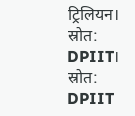ट्रिलियन। स्रोत: DPIIT।
स्रोत: DPIIT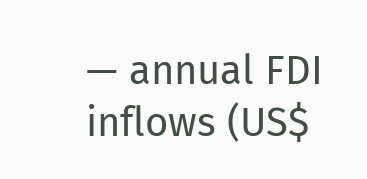— annual FDI inflows (US$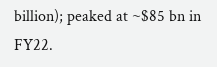billion); peaked at ~$85 bn in FY22.